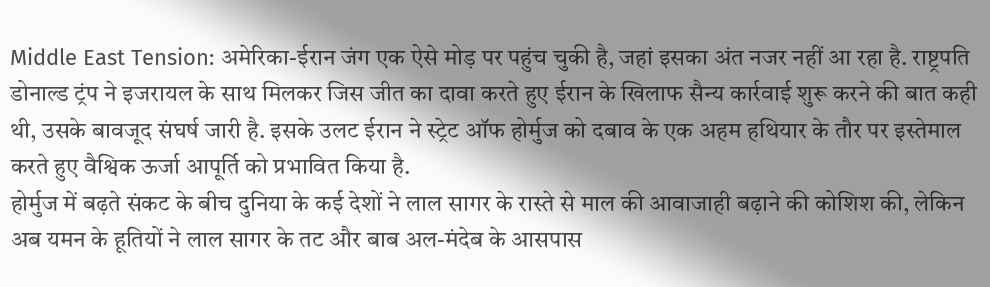Middle East Tension: अमेरिका-ईरान जंग एक ऐसे मोड़ पर पहुंच चुकी है, जहां इसका अंत नजर नहीं आ रहा है. राष्ट्रपति डोनाल्ड ट्रंप ने इजरायल के साथ मिलकर जिस जीत का दावा करते हुए ईरान के खिलाफ सैन्य कार्रवाई शुरू करने की बात कही थी, उसके बावजूद संघर्ष जारी है. इसके उलट ईरान ने स्ट्रेट ऑफ होर्मुज को दबाव के एक अहम हथियार के तौर पर इस्तेमाल करते हुए वैश्विक ऊर्जा आपूर्ति को प्रभावित किया है.
होर्मुज में बढ़ते संकट के बीच दुनिया के कई देशों ने लाल सागर के रास्ते से माल की आवाजाही बढ़ाने की कोशिश की, लेकिन अब यमन के हूतियों ने लाल सागर के तट और बाब अल-मंदेब के आसपास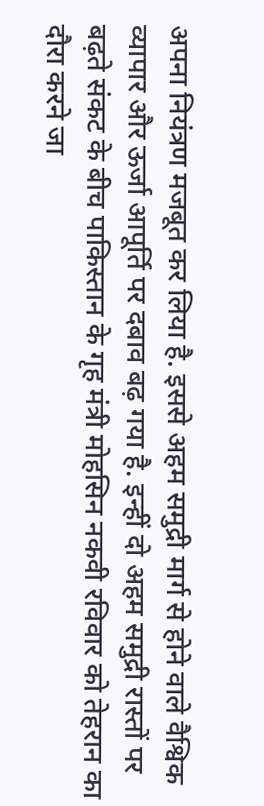अपना नियंत्रण मजबूत कर लिया है. इससे अहम समुद्री मार्ग से होने वाले वैश्विक व्यापार और ऊर्जा आपूर्ति पर दबाव बढ़ गया है. इन्हीं दो अहम समुद्री रास्तों पर बढ़ते संकट के बीच पाकिस्तान के गृह मंत्री मोहसिन नकवी रविवार को तेहरान का दौरा करने जा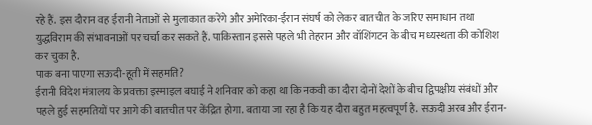रहे हैं. इस दौरान वह ईरानी नेताओं से मुलाकात करेंगे और अमेरिका-ईरान संघर्ष को लेकर बातचीत के जरिए समाधान तथा युद्धविराम की संभावनाओं पर चर्चा कर सकते हैं. पाकिस्तान इससे पहले भी तेहरान और वॉशिंगटन के बीच मध्यस्थता की कोशिश कर चुका है.
पाक बना पाएगा सऊदी-हूती में सहमति?
ईरानी विदेश मंत्रालय के प्रवक्ता इस्माइल बघाई ने शनिवार को कहा था कि नकवी का दौरा दोनों देशों के बीच द्विपक्षीय संबंधों और पहले हुई सहमतियों पर आगे की बातचीत पर केंद्रित होगा. बताया जा रहा है कि यह दौरा बहुत महत्वपूर्ण है. सऊदी अरब और ईरान-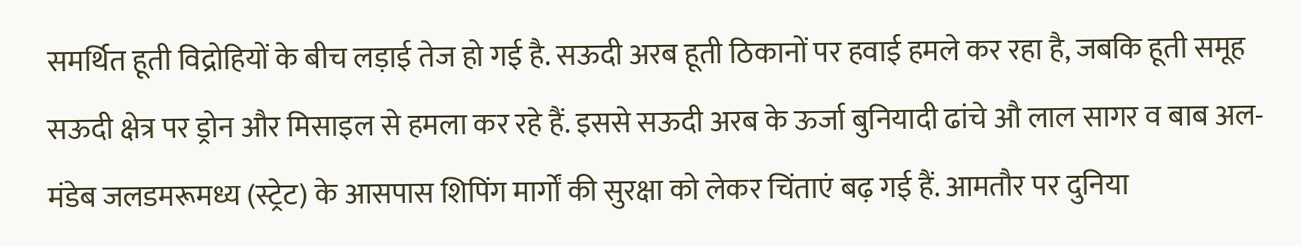समर्थित हूती विद्रोहियों के बीच लड़ाई तेज हो गई है. सऊदी अरब हूती ठिकानों पर हवाई हमले कर रहा है, जबकि हूती समूह सऊदी क्षेत्र पर ड्रोन और मिसाइल से हमला कर रहे हैं. इससे सऊदी अरब के ऊर्जा बुनियादी ढांचे औ लाल सागर व बाब अल-मंडेब जलडमरूमध्य (स्ट्रेट) के आसपास शिपिंग मार्गों की सुरक्षा को लेकर चिंताएं बढ़ गई हैं. आमतौर पर दुनिया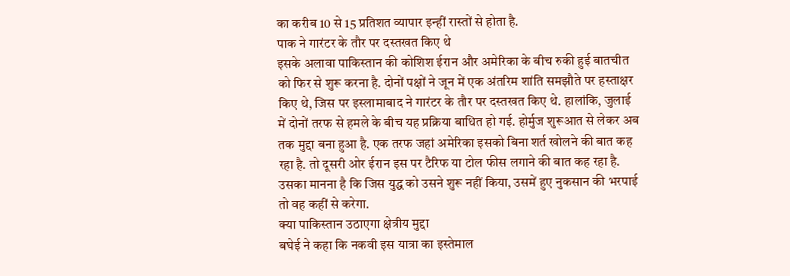का करीब 10 से 15 प्रतिशत व्यापार इन्हीं रास्तों से होता है.
पाक ने गारंटर के तौर पर दस्तखत किए थे
इसके अलावा पाकिस्तान की कोशिश ईरान और अमेरिका के बीच रुकी हुई बातचीत को फिर से शुरू करना है. दोनों पक्षों ने जून में एक अंतरिम शांति समझौते पर हस्ताक्षर किए थे, जिस पर इस्लामाबाद ने गारंटर के तौर पर दस्तखत किए थे. हालांकि, जुलाई में दोनों तरफ से हमले के बीच यह प्रक्रिया बाधित हो गई. होर्मुज शुरूआत से लेकर अब तक मुद्दा बना हुआ है. एक तरफ जहां अमेरिका इसको बिना शर्त खोलने की बात कह रहा है. तो दूसरी ओर ईरान इस पर टैरिफ या टोल फीस लगाने की बात कह रहा है. उसका मानना है कि जिस युद्ध को उसने शुरू नहीं किया, उसमें हुए नुकसान की भरपाई तो वह कहीं से करेगा.
क्या पाकिस्तान उठाएगा क्षेत्रीय मुद्दा
बघेई ने कहा कि नकवी इस यात्रा का इस्तेमाल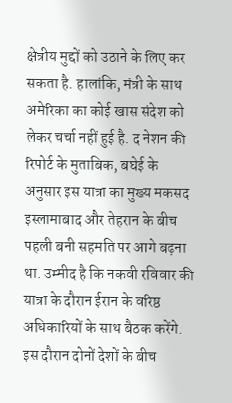क्षेत्रीय मुद्दों को उठाने के लिए कर सकता है. हालांकि, मंत्री के साथ अमेरिका का कोई खास संदेश को लेकर चर्चा नहीं हुई है. द नेशन की रिपोर्ट के मुताबिक, बघेई के अनुसार इस यात्रा का मुख्य मकसद इस्लामाबाद और तेहरान के बीच पहली बनी सहमति पर आगे बढ़ना था. उम्मीद है कि नकवी रविवार की यात्रा के दौरान ईरान के वरिष्ठ अधिकारियों के साथ बैठक करेंगे. इस दौरान दोनों देशों के बीच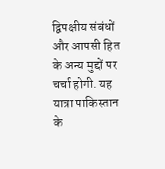द्विपक्षीय संबंधों और आपसी हित के अन्य मुद्दों पर चर्चा होगी. यह यात्रा पाकिस्तान के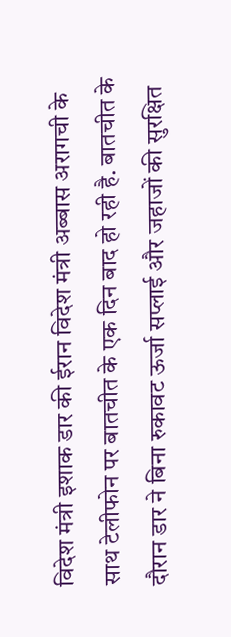विदेश मंत्री इशाक डार की ईरान विदेश मंत्री अब्बास अरागची के साथ टेलीफोन पर बातचीत के एक दिन बाद हो रही है. बातचीत के दौरान डार ने बिना रुकावट ऊर्जा सप्लाई और जहाजों की सुरक्षित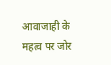आवाजाही के महत्व पर जोर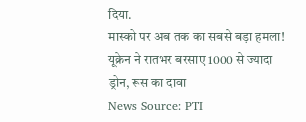दिया.
मास्को पर अब तक का सबसे बड़ा हमला! यूक्रेन ने रातभर बरसाए 1000 से ज्यादा ड्रोन, रूस का दावा
News Source: PTI